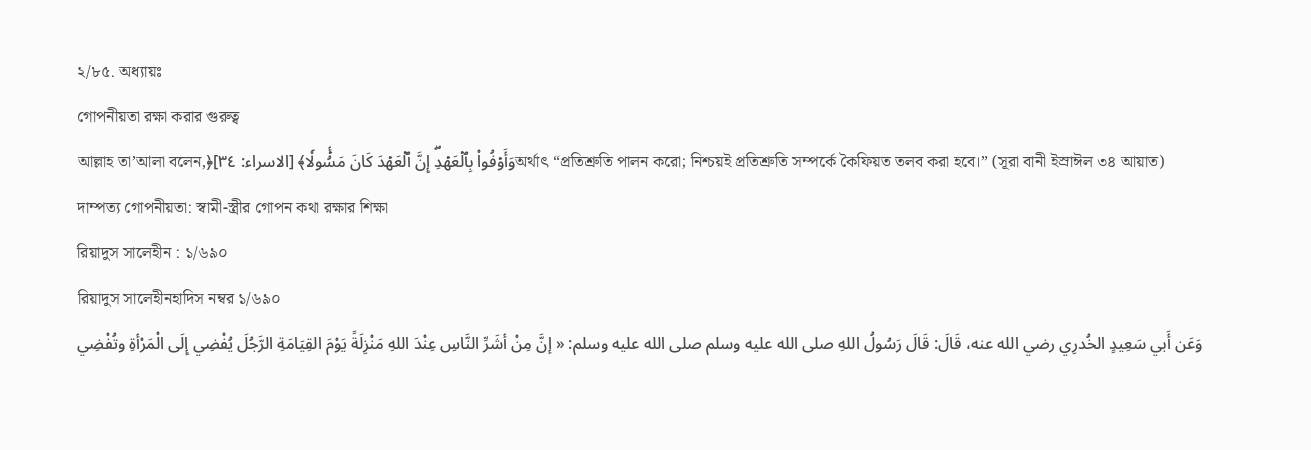২/৮৫. অধ্যায়ঃ
গোপনীয়তা রক্ষা করার গুরুত্ব
আল্লাহ তা’আলা বলেন,﴿وَأَوۡفُواْ بِٱلۡعَهۡدِۖ إِنَّ ٱلۡعَهۡدَ كَانَ مَسُۡٔولٗا﴾ [الاسراء: ٣٤]অর্থাৎ “প্রতিশ্রুতি পালন করো; নিশ্চয়ই প্রতিশ্রুতি সম্পর্কে কৈফিয়ত তলব করা হবে।” (সূরা বানী ইস্রাঈল ৩৪ আয়াত)
দাম্পত্য গোপনীয়তা: স্বামী-স্ত্রীর গোপন কথা রক্ষার শিক্ষা
রিয়াদুস সালেহীন : ১/৬৯০
রিয়াদুস সালেহীনহাদিস নম্বর ১/৬৯০
وَعَن أَبي سَعِيدٍ الخُدرِي رضي الله عنه، قَالَ: قَالَ رَسُولُ اللهِ صلى الله عليه وسلم صلى الله عليه وسلم: « إنَّ مِنْ أشَرِّ النَّاسِ عِنْدَ اللهِ مَنْزِلَةً يَوْمَ القِيَامَةِ الرَّجُلَ يُفْضِي إِلَى الْمَرْأةِ وتُفْضِي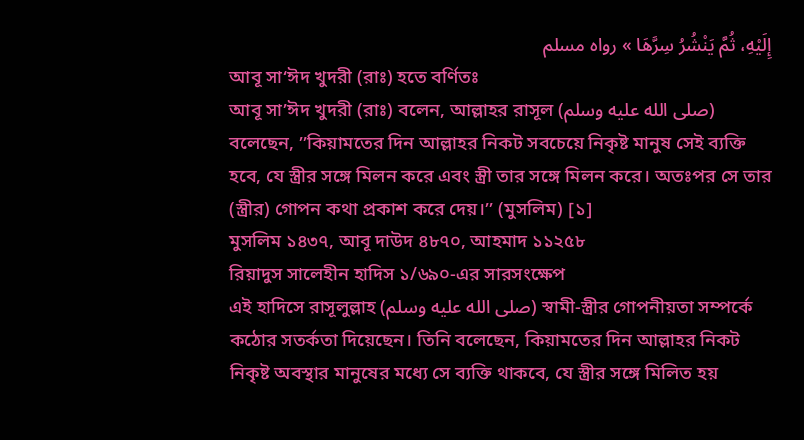إِلَيْهِ، ثُمَّ يَنْشُرُ سِرَّهَا » رواه مسلم
আবূ সা‘ঈদ খুদরী (রাঃ) হতে বর্ণিতঃ
আবূ সা’ঈদ খুদরী (রাঃ) বলেন, আল্লাহর রাসূল (صلى الله عليه وسلم) বলেছেন, ’’কিয়ামতের দিন আল্লাহর নিকট সবচেয়ে নিকৃষ্ট মানুষ সেই ব্যক্তি হবে, যে স্ত্রীর সঙ্গে মিলন করে এবং স্ত্রী তার সঙ্গে মিলন করে। অতঃপর সে তার (স্ত্রীর) গোপন কথা প্রকাশ করে দেয়।’’ (মুসলিম) [১]
মুসলিম ১৪৩৭, আবূ দাউদ ৪৮৭০, আহমাদ ১১২৫৮
রিয়াদুস সালেহীন হাদিস ১/৬৯০-এর সারসংক্ষেপ
এই হাদিসে রাসূলুল্লাহ (صلى الله عليه وسلم) স্বামী-স্ত্রীর গোপনীয়তা সম্পর্কে কঠোর সতর্কতা দিয়েছেন। তিনি বলেছেন, কিয়ামতের দিন আল্লাহর নিকট নিকৃষ্ট অবস্থার মানুষের মধ্যে সে ব্যক্তি থাকবে, যে স্ত্রীর সঙ্গে মিলিত হয়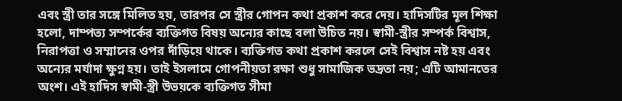এবং স্ত্রী তার সঙ্গে মিলিত হয়, তারপর সে স্ত্রীর গোপন কথা প্রকাশ করে দেয়। হাদিসটির মূল শিক্ষা হলো, দাম্পত্য সম্পর্কের ব্যক্তিগত বিষয় অন্যের কাছে বলা উচিত নয়। স্বামী-স্ত্রীর সম্পর্ক বিশ্বাস, নিরাপত্তা ও সম্মানের ওপর দাঁড়িয়ে থাকে। ব্যক্তিগত কথা প্রকাশ করলে সেই বিশ্বাস নষ্ট হয় এবং অন্যের মর্যাদা ক্ষুণ্ন হয়। তাই ইসলামে গোপনীয়তা রক্ষা শুধু সামাজিক ভদ্রতা নয়; এটি আমানতের অংশ। এই হাদিস স্বামী-স্ত্রী উভয়কে ব্যক্তিগত সীমা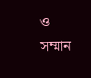ও সম্মান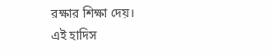রক্ষার শিক্ষা দেয়।
এই হাদিস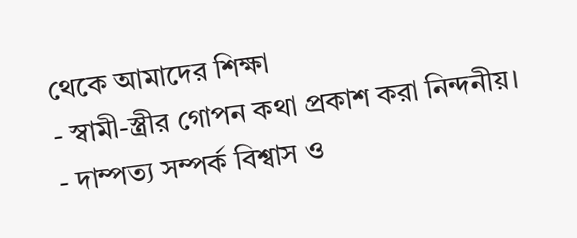থেকে আমাদের শিক্ষা
- স্বামী-স্ত্রীর গোপন কথা প্রকাশ করা নিন্দনীয়।
- দাম্পত্য সম্পর্ক বিশ্বাস ও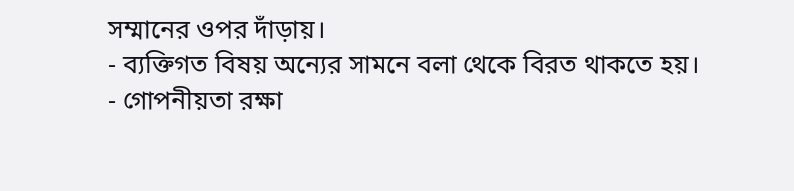সম্মানের ওপর দাঁড়ায়।
- ব্যক্তিগত বিষয় অন্যের সামনে বলা থেকে বিরত থাকতে হয়।
- গোপনীয়তা রক্ষা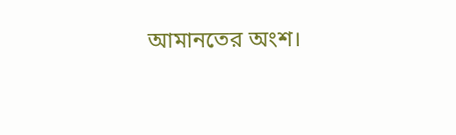আমানতের অংশ।